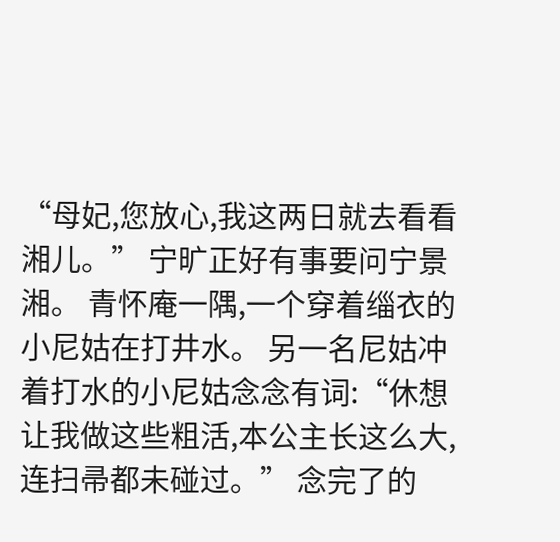“母妃,您放心,我这两日就去看看湘儿。” 宁旷正好有事要问宁景湘。 青怀庵一隅,一个穿着缁衣的小尼姑在打井水。 另一名尼姑冲着打水的小尼姑念念有词:“休想让我做这些粗活,本公主长这么大,连扫帚都未碰过。” 念完了的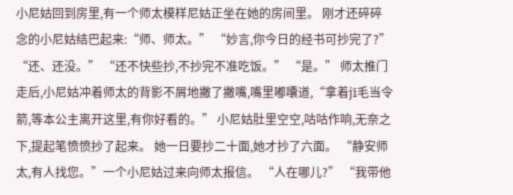小尼姑回到房里,有一个师太模样尼姑正坐在她的房间里。 刚才还碎碎念的小尼姑结巴起来:“师、师太。” “妙言,你今日的经书可抄完了?” “还、还没。” “还不快些抄,不抄完不准吃饭。” “是。” 师太推门走后,小尼姑冲着师太的背影不屑地撇了撇嘴,嘴里嘟囔道,“拿着jī毛当令箭,等本公主离开这里,有你好看的。” 小尼姑肚里空空,咕咕作响,无奈之下,提起笔愤愤抄了起来。 她一日要抄二十面,她才抄了六面。 “静安师太,有人找您。”一个小尼姑过来向师太报信。 “人在哪儿?” “我带他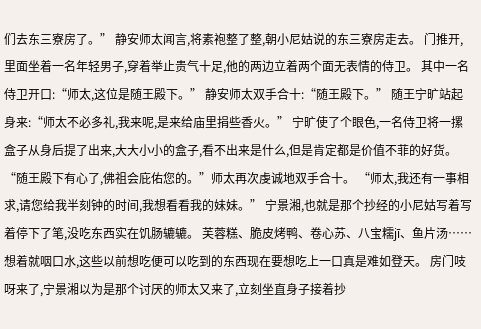们去东三寮房了。” 静安师太闻言,将素袍整了整,朝小尼姑说的东三寮房走去。 门推开,里面坐着一名年轻男子,穿着举止贵气十足,他的两边立着两个面无表情的侍卫。 其中一名侍卫开口:“师太,这位是随王殿下。” 静安师太双手合十:“随王殿下。” 随王宁旷站起身来:“师太不必多礼,我来呢,是来给庙里捐些香火。” 宁旷使了个眼色,一名侍卫将一摞盒子从身后提了出来,大大小小的盒子,看不出来是什么,但是肯定都是价值不菲的好货。 “随王殿下有心了,佛祖会庇佑您的。”师太再次虔诚地双手合十。 “师太,我还有一事相求,请您给我半刻钟的时间,我想看看我的妹妹。” 宁景湘,也就是那个抄经的小尼姑写着写着停下了笔,没吃东西实在饥肠辘辘。 芙蓉糕、脆皮烤鸭、卷心苏、八宝糯jī、鱼片汤……想着就咽口水,这些以前想吃便可以吃到的东西现在要想吃上一口真是难如登天。 房门吱呀来了,宁景湘以为是那个讨厌的师太又来了,立刻坐直身子接着抄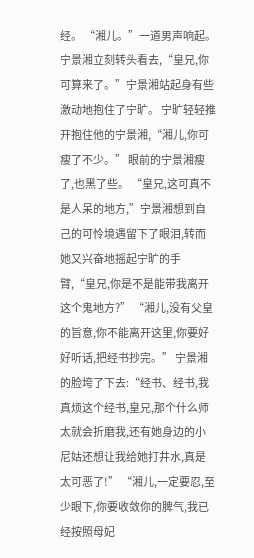经。 “湘儿。”一道男声响起。 宁景湘立刻转头看去,“皇兄,你可算来了。”宁景湘站起身有些激动地抱住了宁旷。 宁旷轻轻推开抱住他的宁景湘,“湘儿,你可瘦了不少。” 眼前的宁景湘瘦了,也黑了些。 “皇兄,这可真不是人呆的地方,”宁景湘想到自己的可怜境遇留下了眼泪,转而她又兴奋地摇起宁旷的手臂,“皇兄,你是不是能带我离开这个鬼地方?” “湘儿,没有父皇的旨意,你不能离开这里,你要好好听话,把经书抄完。” 宁景湘的脸垮了下去:“经书、经书,我真烦这个经书,皇兄,那个什么师太就会折磨我,还有她身边的小尼姑还想让我给她打井水,真是太可恶了!” “湘儿,一定要忍,至少眼下,你要收敛你的脾气,我已经按照母妃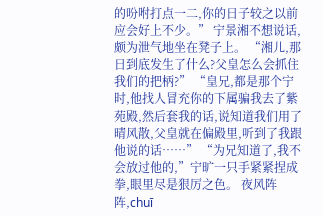的吩咐打点一二,你的日子较之以前应会好上不少。” 宁景湘不想说话,颇为泄气地坐在凳子上。 “湘儿,那日到底发生了什么?父皇怎么会抓住我们的把柄?” “皇兄,都是那个宁时,他找人冒充你的下属骗我去了紫苑殿,然后套我的话,说知道我们用了晴风散,父皇就在偏殿里,听到了我跟他说的话……” “为兄知道了,我不会放过他的,”宁旷一只手紧紧捏成拳,眼里尽是狠厉之色。 夜风阵阵,chuī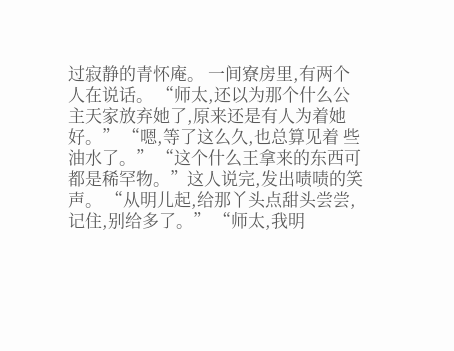过寂静的青怀庵。 一间寮房里,有两个人在说话。 “师太,还以为那个什么公主天家放弃她了,原来还是有人为着她好。” “嗯,等了这么久,也总算见着 些油水了。” “这个什么王拿来的东西可都是稀罕物。”这人说完,发出啧啧的笑声。 “从明儿起,给那丫头点甜头尝尝,记住,别给多了。” “师太,我明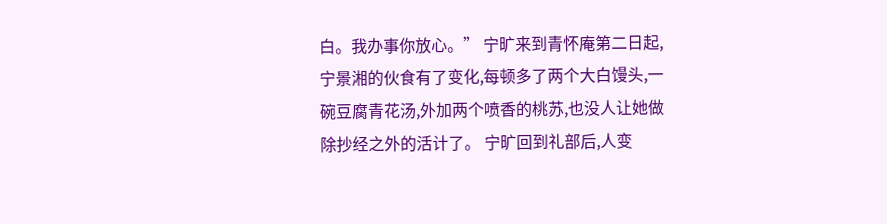白。我办事你放心。” 宁旷来到青怀庵第二日起,宁景湘的伙食有了变化,每顿多了两个大白馒头,一碗豆腐青花汤,外加两个喷香的桃苏,也没人让她做除抄经之外的活计了。 宁旷回到礼部后,人变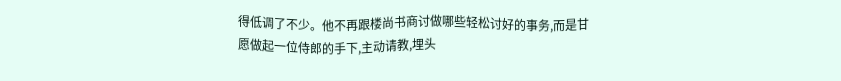得低调了不少。他不再跟楼尚书商讨做哪些轻松讨好的事务,而是甘愿做起一位侍郎的手下,主动请教,埋头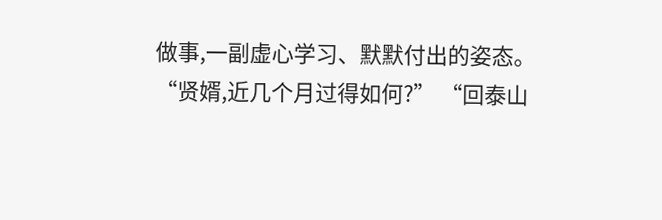做事,一副虚心学习、默默付出的姿态。 “贤婿,近几个月过得如何?” “回泰山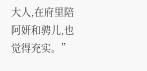大人,在府里陪阿妍和骋儿,也觉得充实。”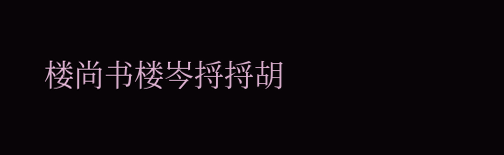楼尚书楼岑捋捋胡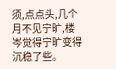须,点点头,几个月不见宁旷,楼岑觉得宁旷变得沉稳了些。